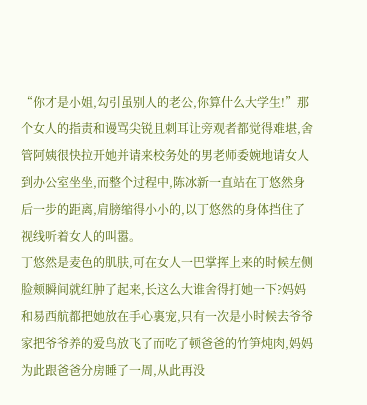“你才是小姐,勾引虽别人的老公,你算什么大学生!”那个女人的指责和谩骂尖锐且刺耳让旁观者都觉得难堪,舍管阿姨很快拉开她并请来校务处的男老师委婉地请女人到办公室坐坐,而整个过程中,陈冰新一直站在丁悠然身后一步的距离,肩膀缩得小小的,以丁悠然的身体挡住了视线听着女人的叫嚣。
丁悠然是麦色的肌肤,可在女人一巴掌挥上来的时候左侧脸颊瞬间就红肿了起来,长这么大谁舍得打她一下?妈妈和易西航都把她放在手心裏宠,只有一次是小时候去爷爷家把爷爷养的爱鸟放飞了而吃了顿爸爸的竹笋炖肉,妈妈为此跟爸爸分房睡了一周,从此再没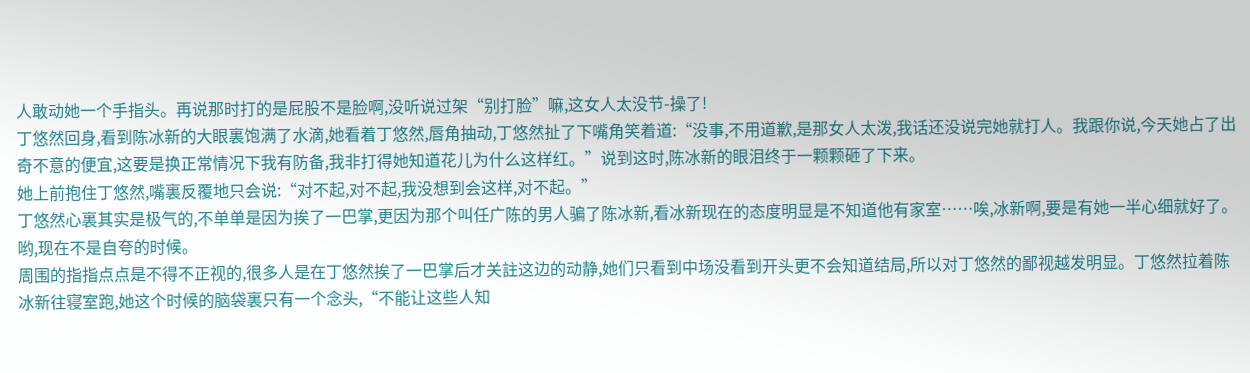人敢动她一个手指头。再说那时打的是屁股不是脸啊,没听说过架“别打脸”嘛,这女人太没节-操了!
丁悠然回身,看到陈冰新的大眼裏饱满了水滴,她看着丁悠然,唇角抽动,丁悠然扯了下嘴角笑着道:“没事,不用道歉,是那女人太泼,我话还没说完她就打人。我跟你说,今天她占了出奇不意的便宜,这要是换正常情况下我有防备,我非打得她知道花儿为什么这样红。”说到这时,陈冰新的眼泪终于一颗颗砸了下来。
她上前抱住丁悠然,嘴裏反覆地只会说:“对不起,对不起,我没想到会这样,对不起。”
丁悠然心裏其实是极气的,不单单是因为挨了一巴掌,更因为那个叫任广陈的男人骗了陈冰新,看冰新现在的态度明显是不知道他有家室……唉,冰新啊,要是有她一半心细就好了。哟,现在不是自夸的时候。
周围的指指点点是不得不正视的,很多人是在丁悠然挨了一巴掌后才关註这边的动静,她们只看到中场没看到开头更不会知道结局,所以对丁悠然的鄙视越发明显。丁悠然拉着陈冰新往寝室跑,她这个时候的脑袋裏只有一个念头,“不能让这些人知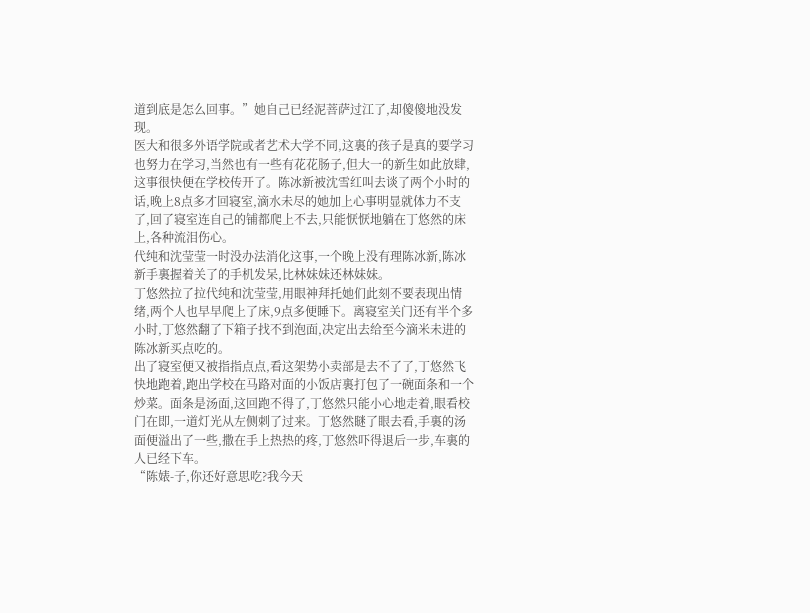道到底是怎么回事。”她自己已经泥菩萨过江了,却傻傻地没发现。
医大和很多外语学院或者艺术大学不同,这裏的孩子是真的要学习也努力在学习,当然也有一些有花花肠子,但大一的新生如此放肆,这事很快便在学校传开了。陈冰新被沈雪红叫去谈了两个小时的话,晚上8点多才回寝室,滴水未尽的她加上心事明显就体力不支了,回了寝室连自己的铺都爬上不去,只能恹恹地躺在丁悠然的床上,各种流泪伤心。
代纯和沈莹莹一时没办法消化这事,一个晚上没有理陈冰新,陈冰新手裏握着关了的手机发呆,比林妹妹还林妹妹。
丁悠然拉了拉代纯和沈莹莹,用眼神拜托她们此刻不要表现出情绪,两个人也早早爬上了床,9点多便睡下。离寝室关门还有半个多小时,丁悠然翻了下箱子找不到泡面,决定出去给至今滴米未进的陈冰新买点吃的。
出了寝室便又被指指点点,看这架势小卖部是去不了了,丁悠然飞快地跑着,跑出学校在马路对面的小饭店裏打包了一碗面条和一个炒菜。面条是汤面,这回跑不得了,丁悠然只能小心地走着,眼看校门在即,一道灯光从左侧刺了过来。丁悠然瞇了眼去看,手裏的汤面便溢出了一些,撒在手上热热的疼,丁悠然吓得退后一步,车裏的人已经下车。
“陈婊-子,你还好意思吃?我今天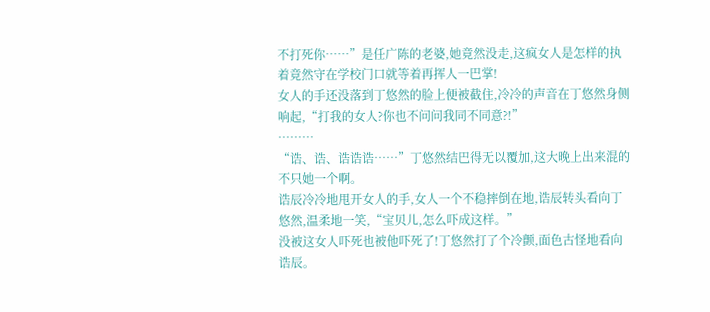不打死你……”是任广陈的老婆,她竟然没走,这疯女人是怎样的执着竟然守在学校门口就等着再挥人一巴掌!
女人的手还没落到丁悠然的脸上便被截住,冷冷的声音在丁悠然身侧响起,“打我的女人?你也不问问我同不同意?!”
………
“诰、诰、诰诰诰……”丁悠然结巴得无以覆加,这大晚上出来混的不只她一个啊。
诰辰冷冷地甩开女人的手,女人一个不稳摔倒在地,诰辰转头看向丁悠然,温柔地一笑,“宝贝儿,怎么吓成这样。”
没被这女人吓死也被他吓死了!丁悠然打了个冷颤,面色古怪地看向诰辰。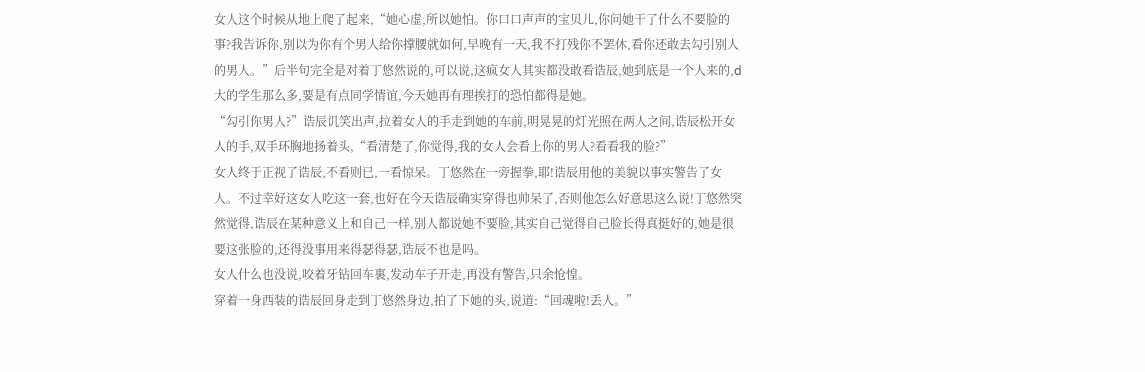女人这个时候从地上爬了起来,“她心虚,所以她怕。你口口声声的宝贝儿,你问她干了什么不要脸的事?我告诉你,别以为你有个男人给你撑腰就如何,早晚有一天,我不打残你不罢休,看你还敢去勾引别人的男人。”后半句完全是对着丁悠然说的,可以说,这疯女人其实都没敢看诰辰,她到底是一个人来的,d大的学生那么多,要是有点同学情谊,今天她再有理挨打的恐怕都得是她。
“勾引你男人?”诰辰讥笑出声,拉着女人的手走到她的车前,明晃晃的灯光照在两人之间,诰辰松开女人的手,双手环胸地扬着头,“看清楚了,你觉得,我的女人会看上你的男人?看看我的脸?”
女人终于正视了诰辰,不看则已,一看惊呆。丁悠然在一旁握拳,耶!诰辰用他的美貌以事实警告了女人。不过幸好这女人吃这一套,也好在今天诰辰确实穿得也帅呆了,否则他怎么好意思这么说!丁悠然突然觉得,诰辰在某种意义上和自己一样,别人都说她不要脸,其实自己觉得自己脸长得真挺好的,她是很要这张脸的,还得没事用来得瑟得瑟,诰辰不也是吗。
女人什么也没说,咬着牙钻回车裏,发动车子开走,再没有警告,只余怆惶。
穿着一身西装的诰辰回身走到丁悠然身边,拍了下她的头,说道:“回魂啦!丢人。”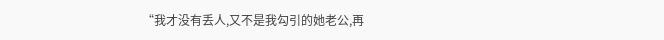“我才没有丢人,又不是我勾引的她老公,再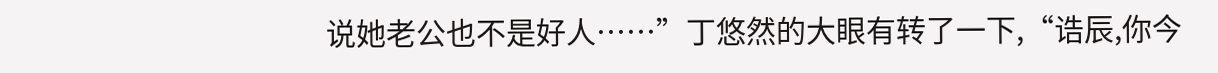说她老公也不是好人……”丁悠然的大眼有转了一下,“诰辰,你今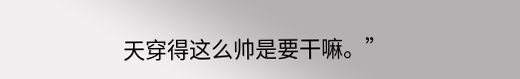天穿得这么帅是要干嘛。”